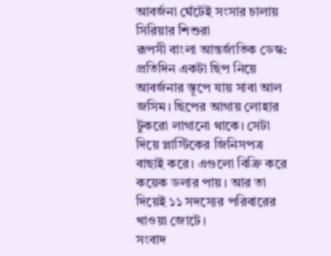আবর্জনা ঘেঁটেই সংসার চালায় সিরিয়ার শিশুরা
রূপসী বাংলা আন্তর্জাতিক ডেস্ক: প্রতিদিন একটা ছিপ নিয়ে আবর্জনার স্তূপে যায় সাবা আল জসিম। ছিপের আগায় লোহার টুকরো লাগানো থাকে। সেটা দিয়ে প্লাস্টিকের জিনিসপত্র বাছাই করে। এগুলো বিক্রি করে কয়েক ডলার পায়। আর তা দিয়েই ১১ সদস্যের পরিবারের খাওয়া জোটে।
সংবাদ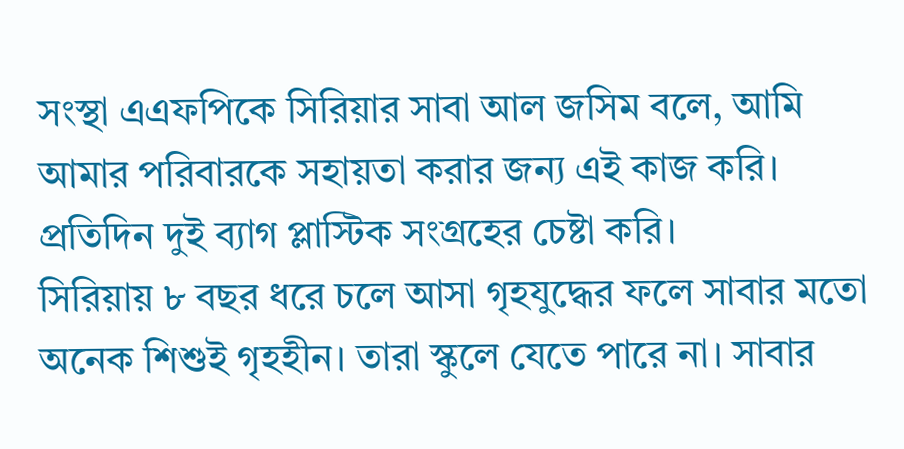সংস্থা এএফপিকে সিরিয়ার সাবা আল জসিম বলে, আমি আমার পরিবারকে সহায়তা করার জন্য এই কাজ করি। প্রতিদিন দুই ব্যাগ প্লাস্টিক সংগ্রহের চেষ্টা করি।
সিরিয়ায় ৮ বছর ধরে চলে আসা গৃহযুদ্ধের ফলে সাবার মতো অনেক শিশুই গৃহহীন। তারা স্কুলে যেতে পারে না। সাবার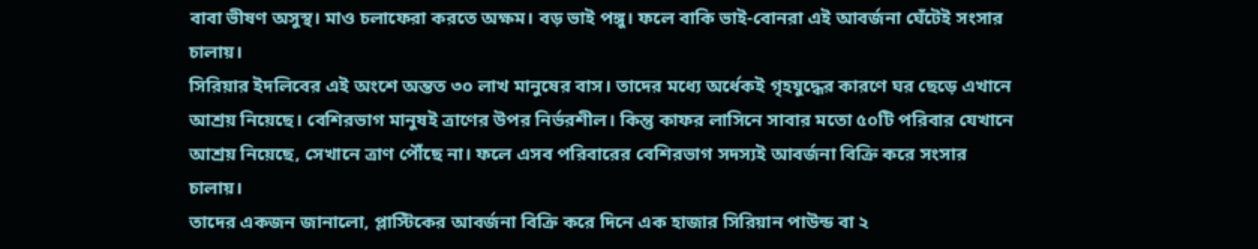বাবা ভীষণ অসুস্থ। মাও চলাফেরা করতে অক্ষম। বড় ভাই পঙ্গু। ফলে বাকি ভাই-বোনরা এই আবর্জনা ঘেঁটেই সংসার চালায়।
সিরিয়ার ইদলিবের এই অংশে অন্তত ৩০ লাখ মানুষের বাস। তাদের মধ্যে অর্ধেকই গৃহযুদ্ধের কারণে ঘর ছেড়ে এখানে আশ্রয় নিয়েছে। বেশিরভাগ মানুষই ত্রাণের উপর নির্ভরশীল। কিন্তু কাফর লাসিনে সাবার মতো ৫০টি পরিবার যেখানে আশ্রয় নিয়েছে, সেখানে ত্রাণ পৌঁছে না। ফলে এসব পরিবারের বেশিরভাগ সদস্যই আবর্জনা বিক্রি করে সংসার চালায়।
তাদের একজন জানালো, প্লাস্টিকের আবর্জনা বিক্রি করে দিনে এক হাজার সিরিয়ান পাউন্ড বা ২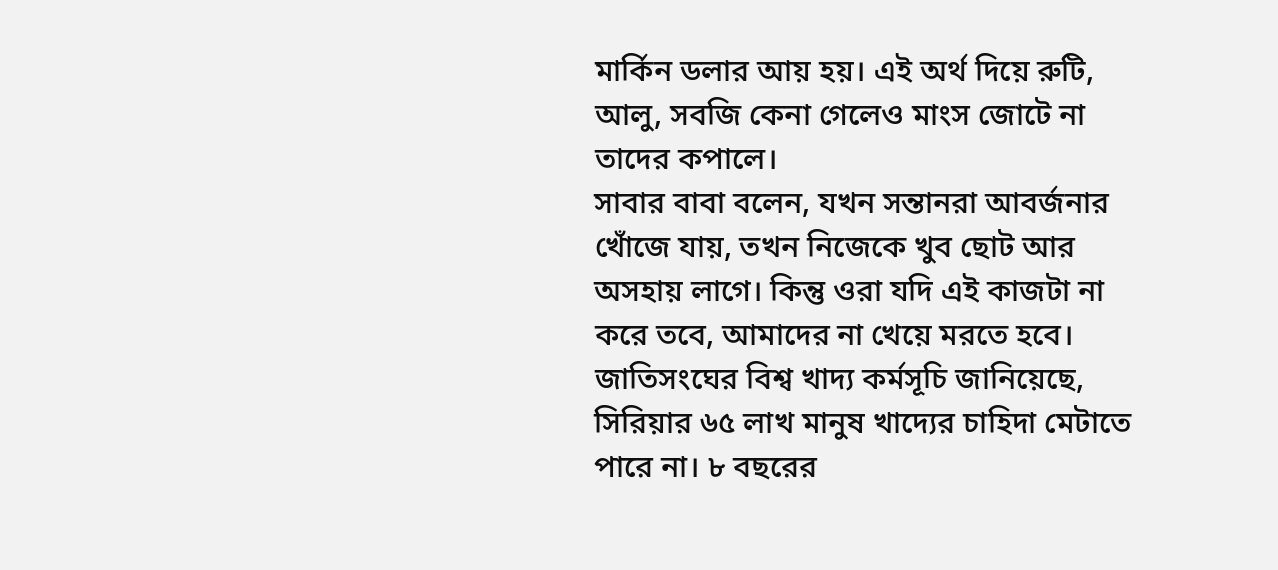মার্কিন ডলার আয় হয়। এই অর্থ দিয়ে রুটি, আলু, সবজি কেনা গেলেও মাংস জোটে না তাদের কপালে।
সাবার বাবা বলেন, যখন সন্তানরা আবর্জনার খোঁজে যায়, তখন নিজেকে খুব ছোট আর অসহায় লাগে। কিন্তু ওরা যদি এই কাজটা না করে তবে, আমাদের না খেয়ে মরতে হবে।
জাতিসংঘের বিশ্ব খাদ্য কর্মসূচি জানিয়েছে, সিরিয়ার ৬৫ লাখ মানুষ খাদ্যের চাহিদা মেটাতে পারে না। ৮ বছরের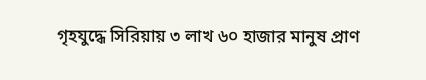গৃহযুদ্ধে সিরিয়ায় ৩ লাখ ৬০ হাজার মানুষ প্রাণ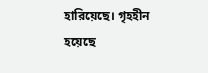হারিয়েছে। গৃহহীন হয়েছে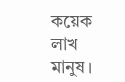কয়েক লাখ মানুষ।